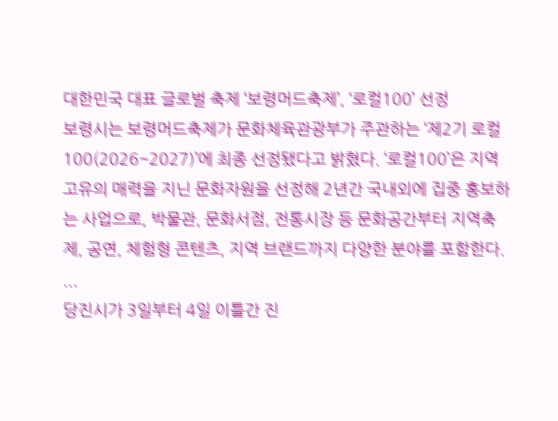대한민국 대표 글로벌 축제 ‘보령머드축제’, ‘로컬100’ 선정
보령시는 보령머드축제가 문화체육관광부가 주관하는 ‘제2기 로컬100(2026~2027)’에 최종 선정됐다고 밝혔다. ‘로컬100’은 지역 고유의 매력을 지닌 문화자원을 선정해 2년간 국내외에 집중 홍보하는 사업으로, 박물관, 문화서점, 전통시장 등 문화공간부터 지역축제, 공연, 체험형 콘텐츠, 지역 브랜드까지 다양한 분야를 포함한다. ...
당진시가 3일부터 4일 이틀간 진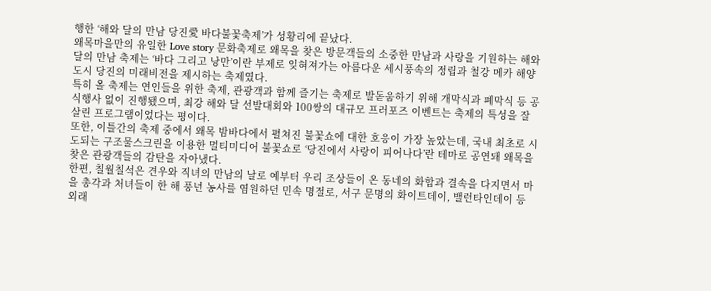행한 ‘해와 달의 만남 당진愛 바다불꽃축제’가 성황리에 끝났다.
왜목마을만의 유일한 Love story 문화축제로 왜목을 찾은 방문객들의 소중한 만남과 사랑을 기원하는 해와 달의 만남 축제는 ‘바다 그리고 낭만’이란 부제로 잊혀져가는 아름다운 세시풍속의 정립과 철강 메카 해양도시 당진의 미래비전을 제시하는 축제였다.
특히 올 축제는 연인들을 위한 축제, 관광객과 함께 즐기는 축제로 발돋움하기 위해 개막식과 폐막식 등 공식행사 없이 진행됐으며, 최강 해와 달 선발대회와 100쌍의 대규모 프러포즈 이벤트는 축제의 특성을 잘 살린 프로그램이었다는 평이다.
또한, 이틀간의 축제 중에서 왜목 밤바다에서 펼쳐진 불꽃쇼에 대한 호응이 가장 높았는데, 국내 최초로 시도되는 구조물스크린을 이용한 멀티미디어 불꽃쇼로 ‘당진에서 사랑이 피어나다’란 테마로 공연돼 왜목을 찾은 관광객들의 감탄을 자아냈다.
한편, 칠월칠석은 견우와 직녀의 만남의 날로 예부터 우리 조상들이 온 동네의 화합과 결속을 다지면서 마을 총각과 처녀들이 한 해 풍년 농사를 염원하던 민속 명절로, 서구 문명의 화이트데이, 밸런타인데이 등 외래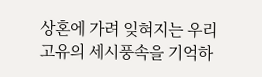상혼에 가려 잊혀지는 우리 고유의 세시풍속을 기억하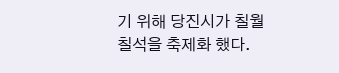기 위해 당진시가 칠월칠석을 축제화 했다.